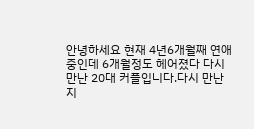안녕하세요 현재 4년6개월째 연애중인데 6개월정도 헤어졌다 다시만난 20대 커플입니다.다시 만난지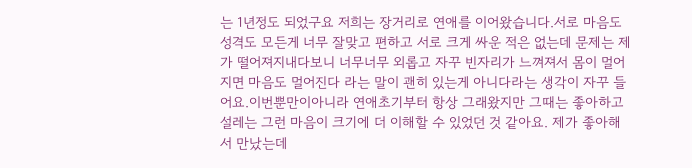는 1년정도 되었구요 저희는 장거리로 연애를 이어왔습니다.서로 마음도 성격도 모든게 너무 잘맞고 편하고 서로 크게 싸운 적은 없는데 문제는 제가 떨어져지내다보니 너무너무 외롭고 자꾸 빈자리가 느껴져서 몸이 멀어지면 마음도 멀어진다 라는 말이 괜히 있는게 아니다라는 생각이 자꾸 들어요.이번뿐만이아니라 연애초기부터 항상 그래왔지만 그때는 좋아하고 설레는 그런 마음이 크기에 더 이해할 수 있었던 것 같아요. 제가 좋아해서 만났는데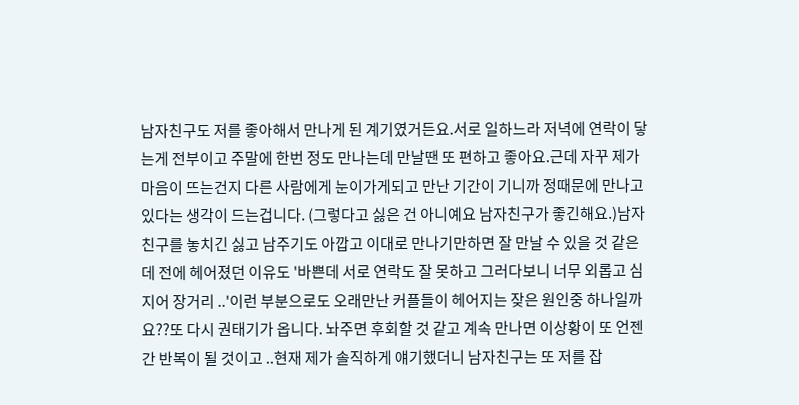남자친구도 저를 좋아해서 만나게 된 계기였거든요.서로 일하느라 저녁에 연락이 닿는게 전부이고 주말에 한번 정도 만나는데 만날땐 또 편하고 좋아요.근데 자꾸 제가 마음이 뜨는건지 다른 사람에게 눈이가게되고 만난 기간이 기니까 정때문에 만나고 있다는 생각이 드는겁니다. (그렇다고 싫은 건 아니예요 남자친구가 좋긴해요.)남자친구를 놓치긴 싫고 남주기도 아깝고 이대로 만나기만하면 잘 만날 수 있을 것 같은데 전에 헤어졌던 이유도 '바쁜데 서로 연락도 잘 못하고 그러다보니 너무 외롭고 심지어 장거리 ..'이런 부분으로도 오래만난 커플들이 헤어지는 잦은 원인중 하나일까요??또 다시 권태기가 옵니다. 놔주면 후회할 것 같고 계속 만나면 이상황이 또 언젠간 반복이 될 것이고 ..현재 제가 솔직하게 얘기했더니 남자친구는 또 저를 잡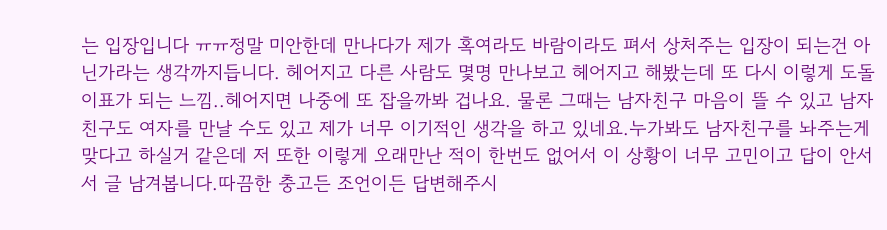는 입장입니다 ㅠㅠ정말 미안한데 만나다가 제가 혹여라도 바람이라도 펴서 상처주는 입장이 되는건 아닌가라는 생각까지듭니다. 헤어지고 다른 사람도 몇명 만나보고 헤어지고 해봤는데 또 다시 이렇게 도돌이표가 되는 느낌..헤어지면 나중에 또 잡을까봐 겁나요. 물론 그때는 남자친구 마음이 뜰 수 있고 남자친구도 여자를 만날 수도 있고 제가 너무 이기적인 생각을 하고 있네요.누가봐도 남자친구를 놔주는게 맞다고 하실거 같은데 저 또한 이렇게 오래만난 적이 한번도 없어서 이 상황이 너무 고민이고 답이 안서서 글 남겨봅니다.따끔한 충고든 조언이든 답변해주시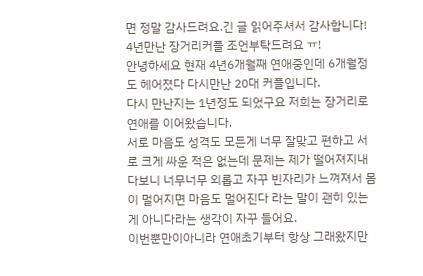면 정말 감사드려요.긴 글 읽어주셔서 감사합니다!
4년만난 장거리커플 조언부탁드려요 ㅠ!
안녕하세요 현재 4년6개월째 연애중인데 6개월정도 헤어졌다 다시만난 20대 커플입니다.
다시 만난지는 1년정도 되었구요 저희는 장거리로 연애를 이어왔습니다.
서로 마음도 성격도 모든게 너무 잘맞고 편하고 서로 크게 싸운 적은 없는데 문제는 제가 떨어져지내다보니 너무너무 외롭고 자꾸 빈자리가 느껴져서 몸이 멀어지면 마음도 멀어진다 라는 말이 괜히 있는게 아니다라는 생각이 자꾸 들어요.
이번뿐만이아니라 연애초기부터 항상 그래왔지만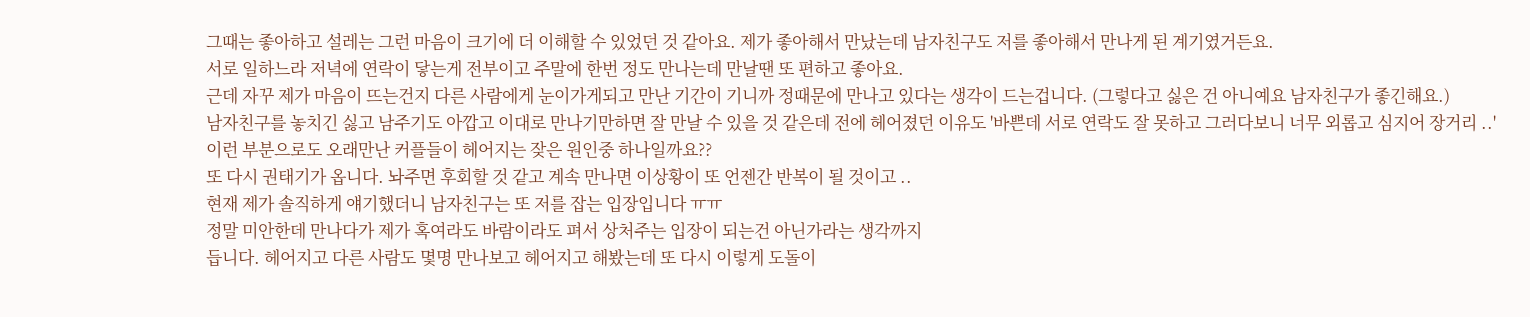그때는 좋아하고 설레는 그런 마음이 크기에 더 이해할 수 있었던 것 같아요. 제가 좋아해서 만났는데 남자친구도 저를 좋아해서 만나게 된 계기였거든요.
서로 일하느라 저녁에 연락이 닿는게 전부이고 주말에 한번 정도 만나는데 만날땐 또 편하고 좋아요.
근데 자꾸 제가 마음이 뜨는건지 다른 사람에게 눈이가게되고 만난 기간이 기니까 정때문에 만나고 있다는 생각이 드는겁니다. (그렇다고 싫은 건 아니예요 남자친구가 좋긴해요.)
남자친구를 놓치긴 싫고 남주기도 아깝고 이대로 만나기만하면 잘 만날 수 있을 것 같은데 전에 헤어졌던 이유도 '바쁜데 서로 연락도 잘 못하고 그러다보니 너무 외롭고 심지어 장거리 ..'
이런 부분으로도 오래만난 커플들이 헤어지는 잦은 원인중 하나일까요??
또 다시 권태기가 옵니다. 놔주면 후회할 것 같고 계속 만나면 이상황이 또 언젠간 반복이 될 것이고 ..
현재 제가 솔직하게 얘기했더니 남자친구는 또 저를 잡는 입장입니다 ㅠㅠ
정말 미안한데 만나다가 제가 혹여라도 바람이라도 펴서 상처주는 입장이 되는건 아닌가라는 생각까지
듭니다. 헤어지고 다른 사람도 몇명 만나보고 헤어지고 해봤는데 또 다시 이렇게 도돌이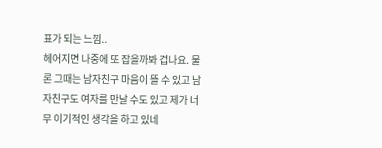표가 되는 느낌..
헤어지면 나중에 또 잡을까봐 겁나요. 물론 그때는 남자친구 마음이 뜰 수 있고 남자친구도 여자를 만날 수도 있고 제가 너무 이기적인 생각을 하고 있네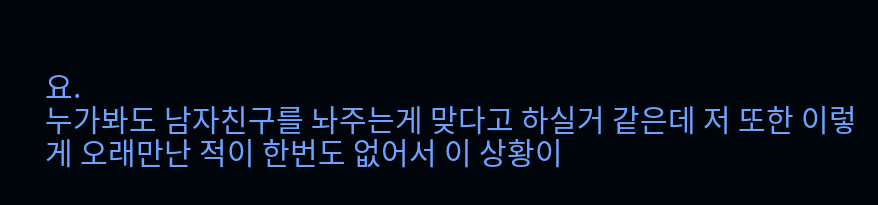요.
누가봐도 남자친구를 놔주는게 맞다고 하실거 같은데 저 또한 이렇게 오래만난 적이 한번도 없어서 이 상황이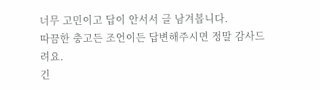너무 고민이고 답이 안서서 글 남겨봅니다.
따끔한 충고든 조언이든 답변해주시면 정말 감사드려요.
긴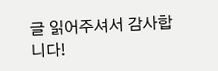글 읽어주셔서 감사합니다!